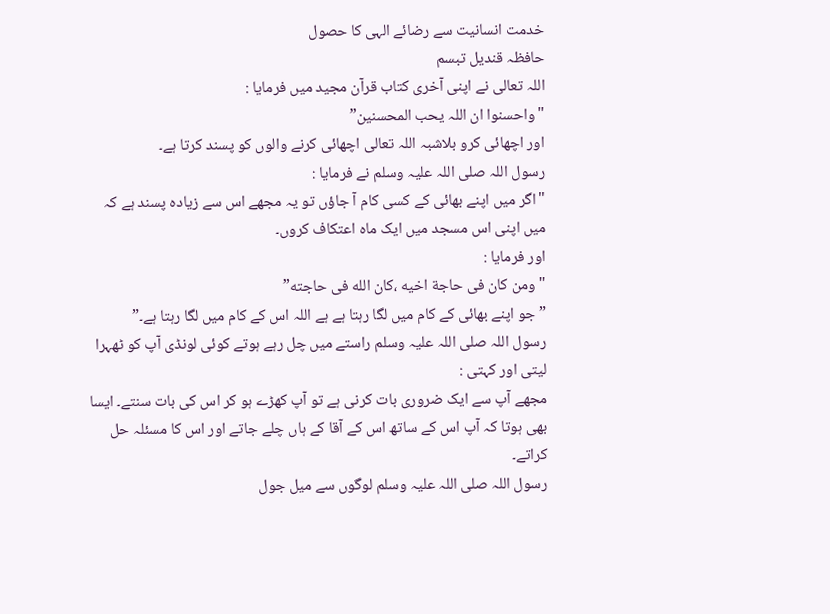خدمت انسانیت سے رضائے الہی کا حصول
حافظہ قندیل تبسم
اللہ تعالی نے اپنی آخری کتاب قرآن مجید میں فرمایا :
"واحسنوا ان اللہ یحب المحسنین”
اور اچھائی کرو بلاشبہ اللہ تعالی اچھائی کرنے والوں کو پسند کرتا ہے۔
رسول اللہ صلی اللہ علیہ وسلم نے فرمایا :
"اگر میں اپنے بھائی کے کسی کام آ جاؤں تو یہ مجھے اس سے زیادہ پسند ہے کہ میں اپنی اس مسجد میں ایک ماہ اعتکاف کروں۔
اور فرمایا :
"ومن کان فی حاجة اخيه ،كان الله فى حاجته”
” جو اپنے بھائی کے کام میں لگا رہتا ہے ہے اللہ اس کے کام میں لگا رہتا ہے۔”
رسول اللہ صلی اللہ علیہ وسلم راستے میں چل رہے ہوتے کوئی لونڈی آپ کو ٹھہرا لیتی اور کہتی :
مجھے آپ سے ایک ضروری بات کرنی ہے تو آپ کھڑے ہو کر اس کی بات سنتے۔ ایسا بھی ہوتا کہ آپ اس کے ساتھ اس کے آقا کے ہاں چلے جاتے اور اس کا مسئلہ حل کراتے۔
رسول اللہ صلی اللہ علیہ وسلم لوگوں سے میل جول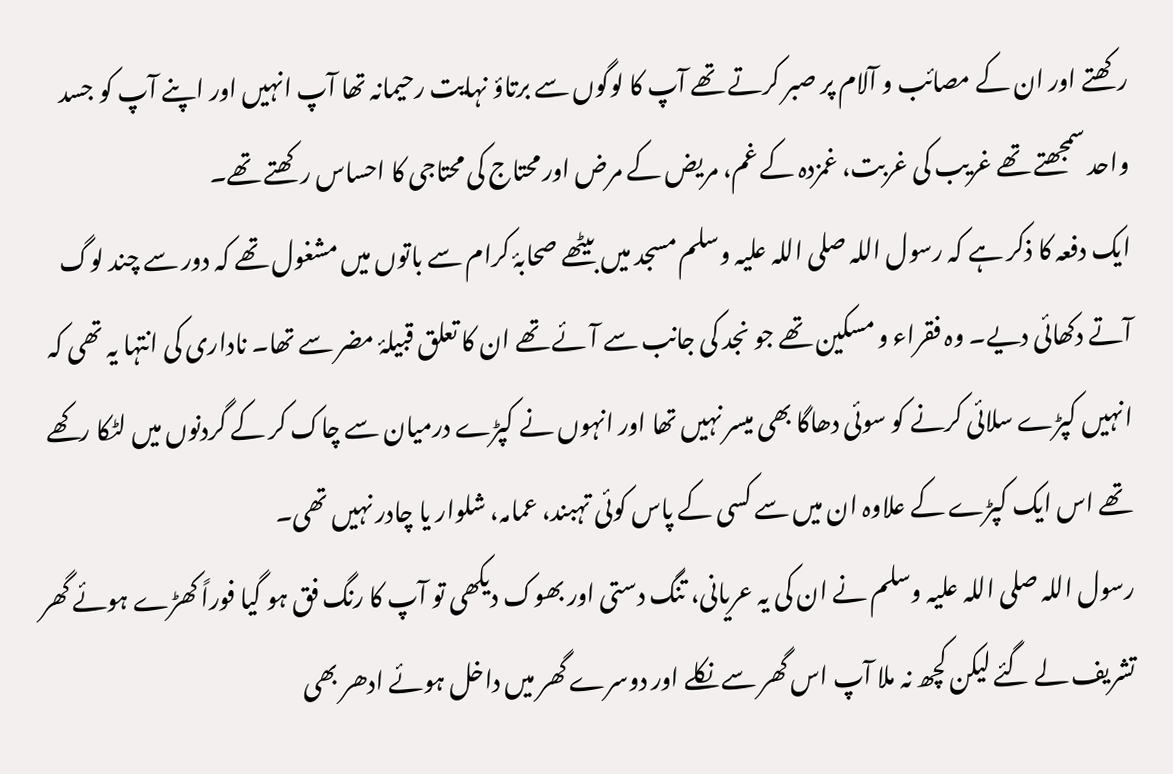رکھتے اور ان کے مصائب و آلام پر صبر کرتے تھے آپ کا لوگوں سے برتاؤ نہایت رحیمانہ تھا آپ انہیں اور اپنے آپ کو جسد واحد سمجھتے تھے غریب کی غربت، غمزدہ کے غم، مریض کے مرض اور محتاج کی محتاجی کا احساس رکھتے تھے۔
ایک دفعہ کا ذکر ہے کہ رسول اللہ صلی اللہ علیہ وسلم مسجد میں بیٹھے صحابۂ کرام سے باتوں میں مشغول تھے کہ دور سے چند لوگ آتے دکھائی دیے۔ وہ فقراء و مسکین تھے جو نجد کی جانب سے آئے تھے ان کا تعلق قبیلۂ مضر سے تھا۔ ناداری کی انتہا یہ تھی کہ انہیں کپڑے سلائی کرنے کو سوئی دھاگا بھی میسر نہیں تھا اور انہوں نے کپڑے درمیان سے چاک کر کے گردنوں میں لٹکا رکھے تھے اس ایک کپڑے کے علاوہ ان میں سے کسی کے پاس کوئی تہبند، عمامہ، شلوار یا چادر نہیں تھی۔
رسول اللہ صلی اللہ علیہ وسلم نے ان کی یہ عریانی، تنگ دستی اور بھوک دیکھی تو آپ کا رنگ فق ہو گیا فوراً کھڑے ہوئے گھر تشریف لے گئے لیکن کچھ نہ ملا آپ اس گھر سے نکلے اور دوسرے گھر میں داخل ہوئے ادھر بھی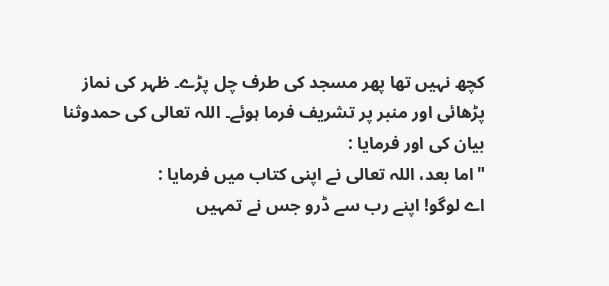کچھ نہیں تھا پھر مسجد کی طرف چل پڑے۔ ظہر کی نماز پڑھائی اور منبر پر تشریف فرما ہوئے۔ اللہ تعالی کی حمدوثنا بیان کی اور فرمایا :
"اما بعد، اللہ تعالی نے اپنی کتاب میں فرمایا :
اے لوگو! اپنے رب سے ڈرو جس نے تمہیں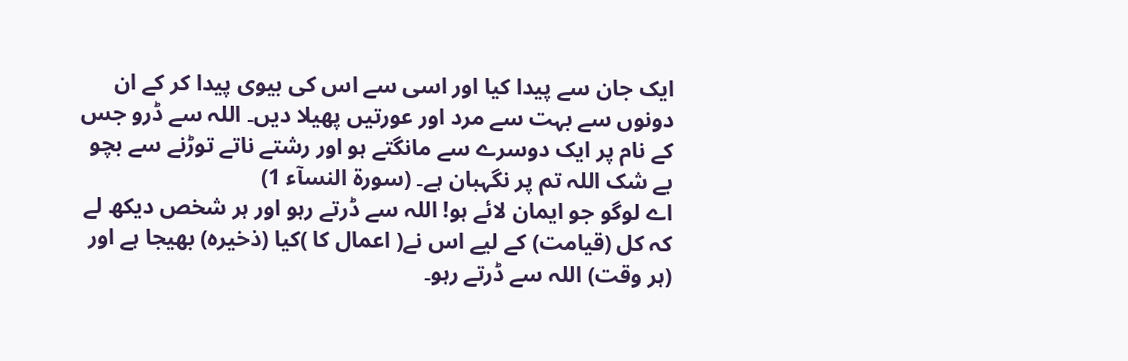ایک جان سے پیدا کیا اور اسی سے اس کی بیوی پیدا کر کے ان دونوں سے بہت سے مرد اور عورتیں پھیلا دیں۔ اللہ سے ڈرو جس کے نام پر ایک دوسرے سے مانگتے ہو اور رشتے ناتے توڑنے سے بچو بے شک اللہ تم پر نگہبان ہے۔ (سورۃ النسآء 1)
اے لوگو جو ایمان لائے ہو! اللہ سے ڈرتے رہو اور ہر شخص دیکھ لے کہ کل (قیامت) کے لیے اس نے( اعمال کا )کیا (ذخیرہ) بھیجا ہے اور (ہر وقت) اللہ سے ڈرتے رہو۔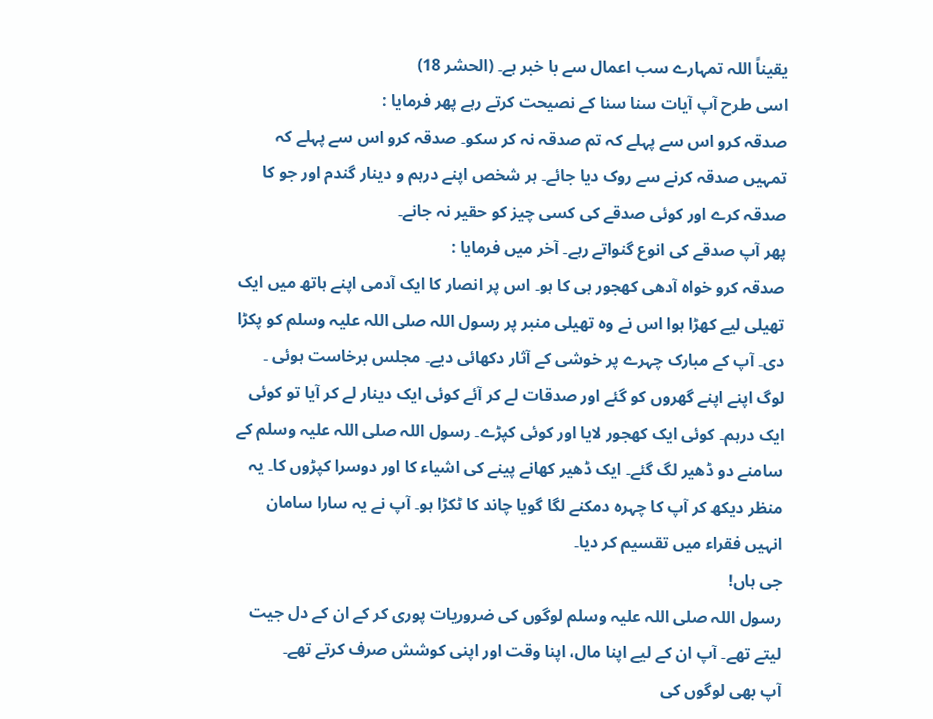یقیناً اللہ تمہارے سب اعمال سے با خبر ہے۔ (الحشر 18)
اسی طرح آپ آیات سنا سنا کے نصیحت کرتے رہے پھر فرمایا :
صدقہ کرو اس سے پہلے کہ تم صدقہ نہ کر سکو۔ صدقہ کرو اس سے پہلے کہ تمہیں صدقہ کرنے سے روک دیا جائے۔ ہر شخص اپنے درہم و دینار گندم اور جو کا صدقہ کرے اور کوئی صدقے کی کسی چیز کو حقیر نہ جانے۔
پھر آپ صدقے کی انوع گنواتے رہے۔ آخر میں فرمایا :
صدقہ کرو خواہ آدھی کھجور ہی کا ہو۔ اس پر انصار کا ایک آدمی اپنے ہاتھ میں ایک تھیلی لیے کھڑا ہوا اس نے وہ تھیلی منبر پر رسول اللہ صلی اللہ علیہ وسلم کو پکڑا دی۔ آپ کے مبارک چہرے پر خوشی کے آثار دکھائی دیے۔ مجلس برخاست ہوئی ۔ لوگ اپنے اپنے گھروں کو گئے اور صدقات لے کر آئے کوئی ایک دینار لے کر آیا تو کوئی ایک درہم۔ کوئی ایک کھجور لایا اور کوئی کپڑے۔ رسول اللہ صلی اللہ علیہ وسلم کے سامنے دو ڈھیر لگ گئے۔ ایک ڈھیر کھانے پینے کی اشیاء کا اور دوسرا کپڑوں کا۔ یہ منظر دیکھ کر آپ کا چہرہ دمکنے لگا گویا چاند کا ٹکڑا ہو۔ آپ نے یہ سارا سامان انہیں فقراء میں تقسیم کر دیا۔
جی ہاں!
رسول اللہ صلی اللہ علیہ وسلم لوگوں کی ضروریات پوری کر کے ان کے دل جیت لیتے تھے۔ آپ ان کے لیے اپنا مال، اپنا وقت اور اپنی کوشش صرف کرتے تھے۔
آپ بھی لوگوں کی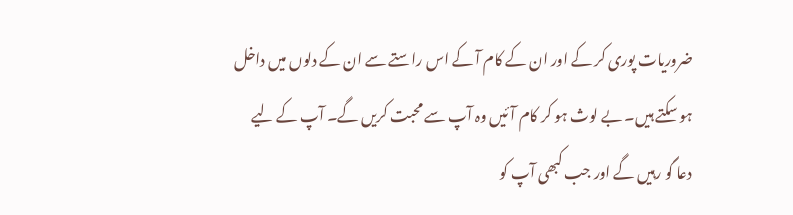ضروریات پوری کر کے اور ان کے کام آ کے اس راستے سے ان کے دلوں میں داخل ہو سکتے ہیں۔ بے لوث ہو کر کام آئیں وہ آپ سے محبت کریں گے۔ آپ کے لیے دعا گو رہیں گے اور جب کبھی آپ کو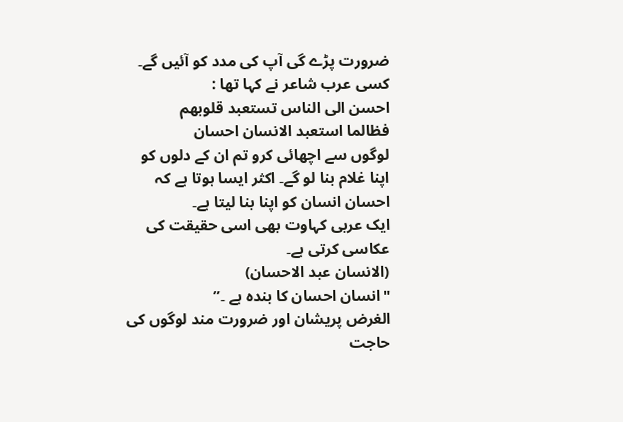ضرورت پڑے گی آپ کی مدد کو آئیں گے۔
کسی عرب شاعر نے کہا تھا :
احسن الی الناس تستعبد قلوبھم
فظالما استعبد الانسان احسان
لوگوں سے اچھائی کرو تم ان کے دلوں کو اپنا غلام بنا لو گے۔ اکثر ایسا ہوتا ہے کہ احسان انسان کو اپنا بنا لیتا ہے۔
ایک عربی کہاوت بھی اسی حقیقت کی عکاسی کرتی ہے۔
(الانسان عبد الاحسان)
"انسان احسان کا بندہ ہے ۔”
الغرض پریشان اور ضرورت مند لوگوں کی حاجت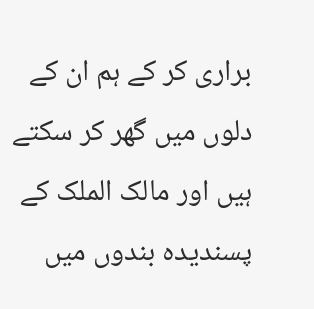براری کر کے ہم ان کے دلوں میں گھر کر سکتے ہیں اور مالک الملک کے پسندیدہ بندوں میں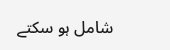شامل ہو سکتے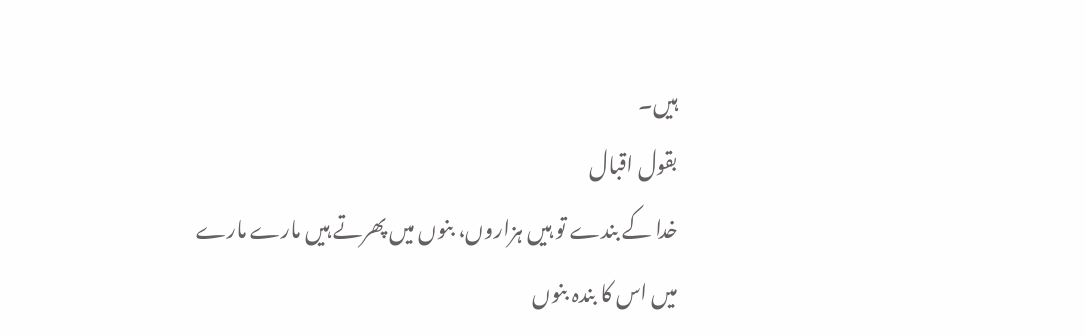ہیں۔
بقول اقبال
خدا کے بندے تو ہیں ہزاروں، بنوں میں پھرتے ہیں مارے مارے
میں اس کا بندہ بنوں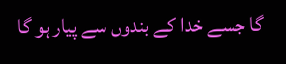گا جسے خدا کے بندوں سے پیار ہو گا